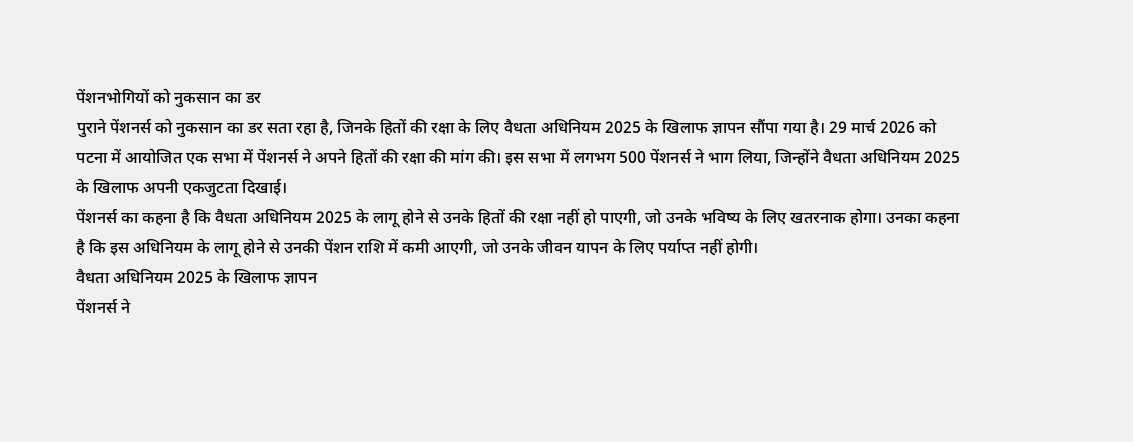पेंशनभोगियों को नुकसान का डर
पुराने पेंशनर्स को नुकसान का डर सता रहा है, जिनके हितों की रक्षा के लिए वैधता अधिनियम 2025 के खिलाफ ज्ञापन सौंपा गया है। 29 मार्च 2026 को पटना में आयोजित एक सभा में पेंशनर्स ने अपने हितों की रक्षा की मांग की। इस सभा में लगभग 500 पेंशनर्स ने भाग लिया, जिन्होंने वैधता अधिनियम 2025 के खिलाफ अपनी एकजुटता दिखाई।
पेंशनर्स का कहना है कि वैधता अधिनियम 2025 के लागू होने से उनके हितों की रक्षा नहीं हो पाएगी, जो उनके भविष्य के लिए खतरनाक होगा। उनका कहना है कि इस अधिनियम के लागू होने से उनकी पेंशन राशि में कमी आएगी, जो उनके जीवन यापन के लिए पर्याप्त नहीं होगी।
वैधता अधिनियम 2025 के खिलाफ ज्ञापन
पेंशनर्स ने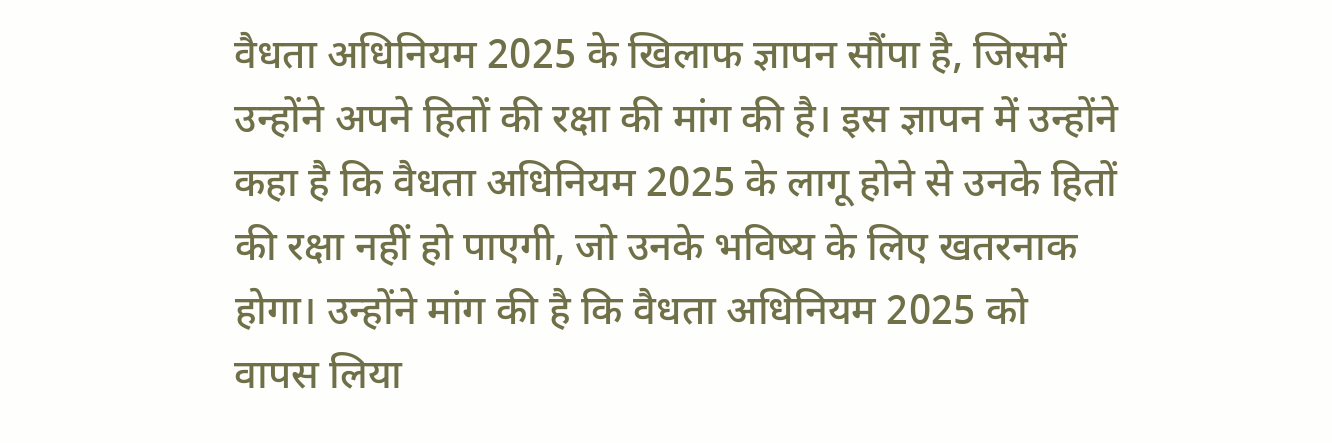वैधता अधिनियम 2025 के खिलाफ ज्ञापन सौंपा है, जिसमें उन्होंने अपने हितों की रक्षा की मांग की है। इस ज्ञापन में उन्होंने कहा है कि वैधता अधिनियम 2025 के लागू होने से उनके हितों की रक्षा नहीं हो पाएगी, जो उनके भविष्य के लिए खतरनाक होगा। उन्होंने मांग की है कि वैधता अधिनियम 2025 को वापस लिया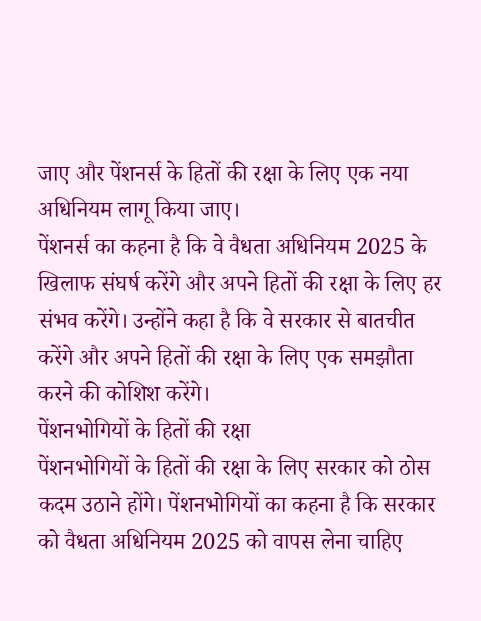जाए और पेंशनर्स के हितों की रक्षा के लिए एक नया अधिनियम लागू किया जाए।
पेंशनर्स का कहना है कि वे वैधता अधिनियम 2025 के खिलाफ संघर्ष करेंगे और अपने हितों की रक्षा के लिए हर संभव करेंगे। उन्होंने कहा है कि वे सरकार से बातचीत करेंगे और अपने हितों की रक्षा के लिए एक समझौता करने की कोशिश करेंगे।
पेंशनभोगियों के हितों की रक्षा
पेंशनभोगियों के हितों की रक्षा के लिए सरकार को ठोस कदम उठाने होंगे। पेंशनभोगियों का कहना है कि सरकार को वैधता अधिनियम 2025 को वापस लेना चाहिए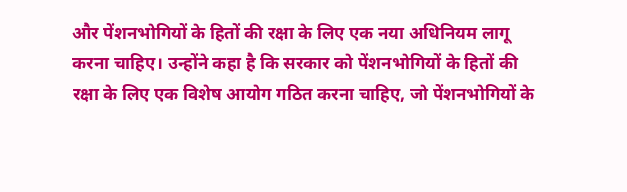और पेंशनभोगियों के हितों की रक्षा के लिए एक नया अधिनियम लागू करना चाहिए। उन्होंने कहा है कि सरकार को पेंशनभोगियों के हितों की रक्षा के लिए एक विशेष आयोग गठित करना चाहिए, जो पेंशनभोगियों के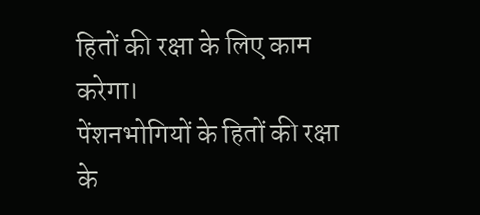हितों की रक्षा के लिए काम करेगा।
पेंशनभोगियों के हितों की रक्षा के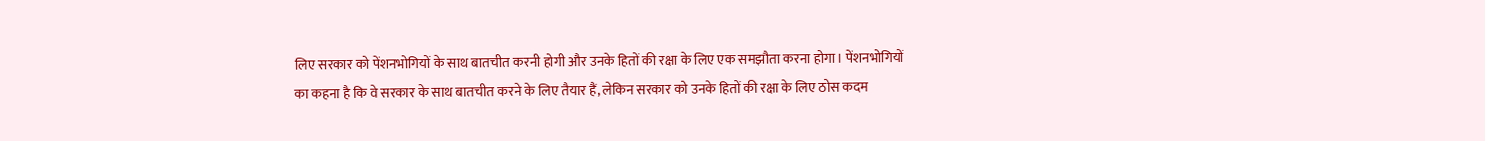लिए सरकार को पेंशनभोगियों के साथ बातचीत करनी होगी और उनके हितों की रक्षा के लिए एक समझौता करना होगा। पेंशनभोगियों का कहना है कि वे सरकार के साथ बातचीत करने के लिए तैयार हैं, लेकिन सरकार को उनके हितों की रक्षा के लिए ठोस कदम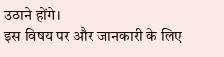उठाने होंगे।
इस विषय पर और जानकारी के लिए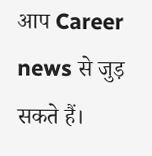आप Career news से जुड़ सकते हैं।